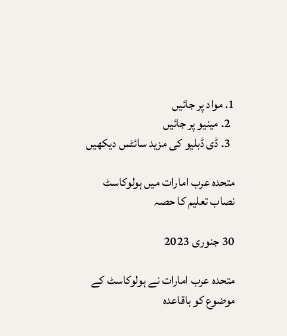1. مواد پر جائیں
  2. مینیو پر جائیں
  3. ڈی ڈبلیو کی مزید سائٹس دیکھیں

متحدہ عرب امارات میں ہولوکاسٹ نصاب تعلیم کا حصہ

30 جنوری 2023

متحدہ عرب امارات نے ہولوکاسٹ کے موضوع کو باقاعدہ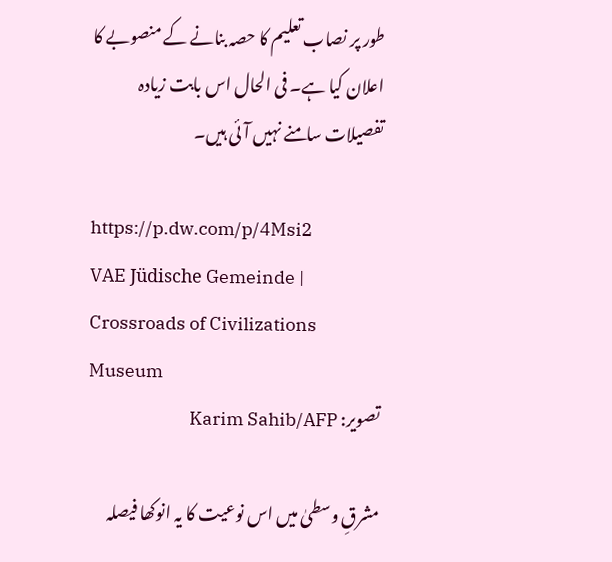طور پر نصاب تعلیم کا حصہ بنانے کے منصوبے کا اعلان کیا ہے۔ فی الحال اس بابت زیادہ تفصیلات سامنے نہیں آئی ہیں۔

https://p.dw.com/p/4Msi2
VAE Jüdische Gemeinde | Crossroads of Civilizations Museum
تصویر: Karim Sahib/AFP

مشرقِ وسطیٰ میں اس نوعیت کا یہ انوکھا فیصلہ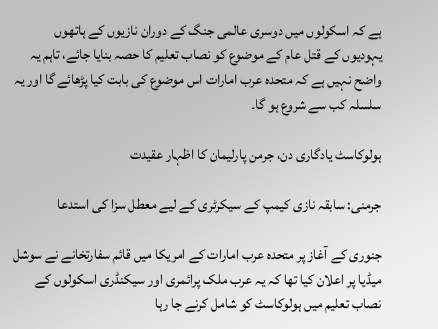ہے کہ اسکولوں میں دوسری عالمی جنگ کے دوران نازیوں کے ہاتھوں یہودیوں کے قتل عام کے موضوع کو نصاب تعلیم کا حصہ بنایا جائے، تاہم یہ واضح نہیں ہے کہ متحدہ عرب امارات اس موضوع کی بابت کیا پڑھائے گا اور یہ سلسلہ کب سے شروع ہو گا۔

ہولوکاسٹ یادگاری دن، جرمن پارلیمان کا اظہار عقیدت

جرمنی: سابقہ نازی کیمپ کے سیکرٹری کے لیے معطل سزا کی استدعا

جنوری کے آغاز پر متحدہ عرب امارات کے امریکا میں قائم سفارتخانے نے سوشل میڈیا پر اعلان کیا تھا کہ یہ عرب ملک پرائمری اور سیکنڈری اسکولوں کے نصاب تعلیم میں ہولوکاسٹ کو شامل کرنے جا رہا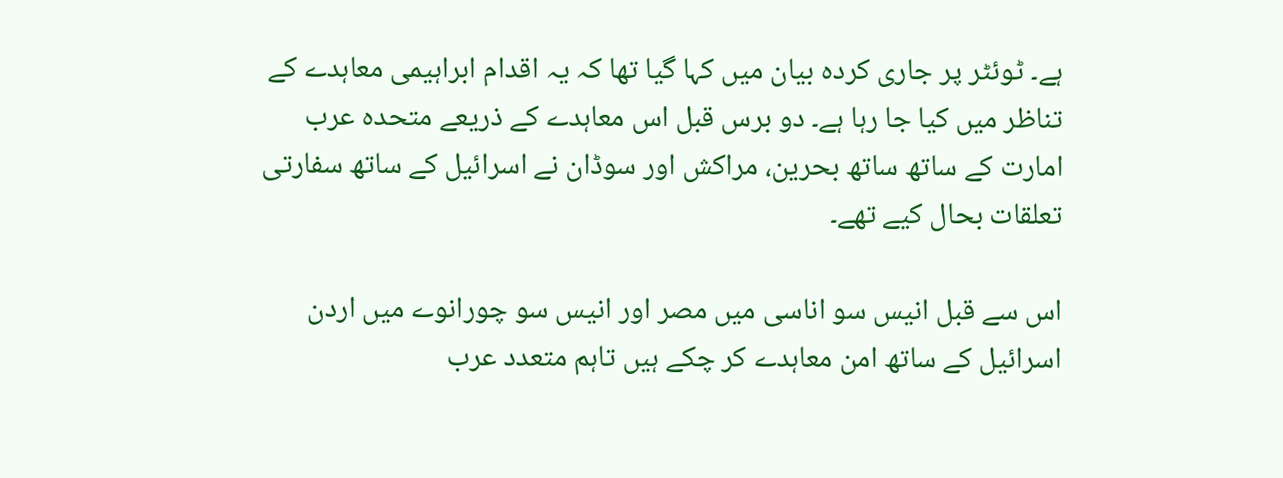ہے۔ ٹوئٹر پر جاری کردہ بیان میں کہا گیا تھا کہ یہ اقدام ابراہیمی معاہدے کے تناظر میں کیا جا رہا ہے۔ دو برس قبل اس معاہدے کے ذریعے متحدہ عرب امارت کے ساتھ ساتھ بحرین، مراکش اور سوڈان نے اسرائیل کے ساتھ سفارتی تعلقات بحال کیے تھے۔

اس سے قبل انیس سو اناسی میں مصر اور انیس سو چورانوے میں اردن اسرائیل کے ساتھ امن معاہدے کر چکے ہیں تاہم متعدد عرب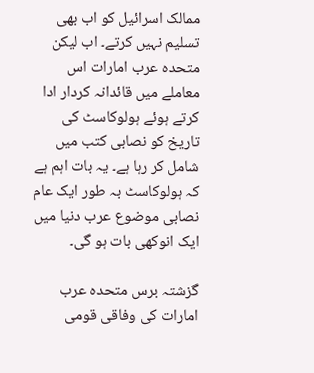ممالک اسرائیل کو اب بھی تسلیم نہیں کرتے۔ اب لیکن متحدہ عرب امارات اس معاملے میں قائدانہ کردار ادا کرتے ہوئے ہولوکاسٹ کی تاریخ کو نصابی کتب میں شامل کر رہا ہے۔ یہ بات اہم ہے کہ ہولوکاسٹ بہ طور ایک عام نصابی موضوع عرب دنیا میں ایک انوکھی بات ہو گی۔

گزشتہ برس متحدہ عرب امارات کی وفاقی قومی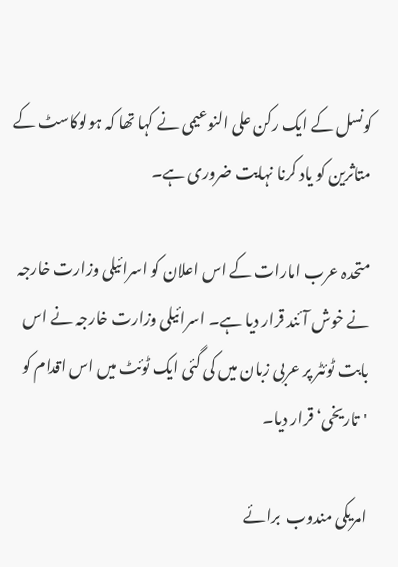کونسل کے ایک رکن علی النوعیمی نے کہا تھا کہ ہولوکاسٹ کے متاثرین کو یاد کرنا نہایت ضروری ہے۔

متحدہ عرب امارات کے اس اعلان کو اسرائیلی وزارت خارجہ نے خوش آئند قرار دیا ہے۔ اسرائیلی وزارت خارجہ نے اس بابت ٹوئٹر پر عربی زبان میں کی گئی ایک ٹوئٹ میں اس اقدام کو 'تاریخی‘ قرار دیا۔

امریکی مندوب  برائے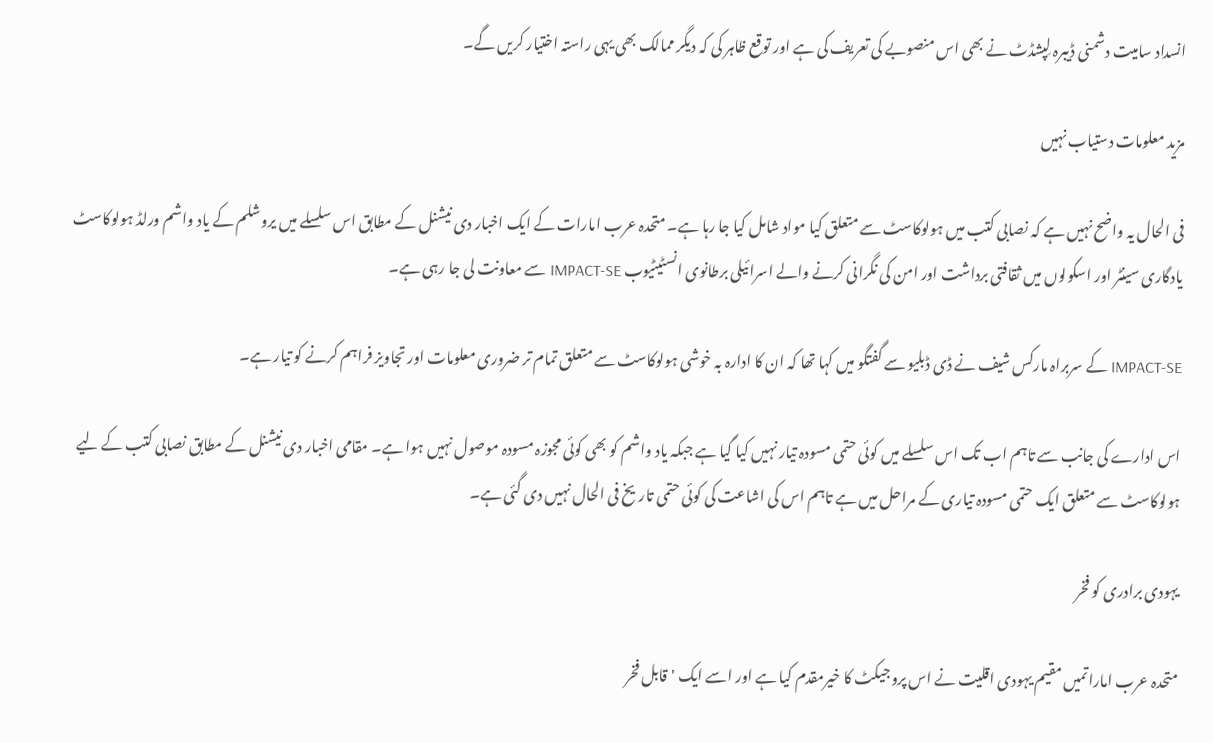انسداد سامیت دشمنی ڈیبرہ لِپشڈٹ نے بھی اس منصوبے کی تعریف کی ہے اور توقع ظاہر کی کہ دیگر ممالک بھی یہی راستہ اختیار کریں گے۔

مزید معلومات دستیاب نہیں

فی الحال یہ واضح نہیں ہے کہ نصابی کتب میں ہولوکاسٹ سے متعلق کیا مواد شامل کیا جا رہا ہے۔ متحدہ عرب امارات کے ایک اخبار دی نیشنل کے مطابق اس سلسلے میں یروشلم کے یاد واشم ورلڈ ہولوکاسٹ یادگاری سینٹر اور اسکولوں میں ثقافتی برداشت اور امن کی نگرانی کرنے والے اسرائیلی برطانوی انسٹیٹیوب IMPACT-SE سے معاونت لی جا رہی ہے۔

IMPACT-SE کے سربراہ مارکس شیف نے ڈی ڈبلیو سے گفتگو میں کہا تھا کہ ان کا ادارہ بہ خوشی ہولوکاسٹ سے متعلق تمام تر ضروری معلومات اور تجاویز فراہم کرنے کو تیار ہے۔

اس ادارے کی جانب سے تاہم اب تک اس سلسلے میں کوئی حتمی مسودہ تیار نہیں کیا گیا ہے جبکہ یاد واشم کو بھی کوئی مجوزہ مسودہ موصول نہیں ہوا ہے۔ مقامی اخبار دی نیشنل کے مطابق نصابی کتب کے لیے ہولوکاسٹ سے متعلق ایک حتمی مسودہ تیاری کے مراحل میں ہے تاہم اس کی اشاعت کی کوئی حتمی تاریخ فی الحال نہیں دی گئی ہے۔

یہودی برادری کو فخر

متحدہ عرب اماراتمیں مقیم یہودی اقلیت نے اس پروجیکٹ کا خیرمقدم کیا ہے اور اسے ایک 'قابل فخر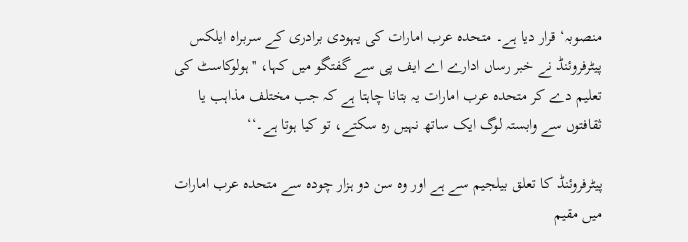منصوبہ‘ قرار دیا ہے۔ متحدہ عرب امارات کی یہودی برادری کے سربراہ ایلکس پیٹرفروئنڈ نے خبر رساں ادارے اے ایف پی سے گفتگو میں کہا، ''ہولوکاسٹ کی تعلیم دے کر متحدہ عرب امارات یہ بتانا چاہتا ہے کہ جب مختلف مذاہب یا ثقافتوں سے وابستہ لوگ ایک ساتھ نہیں رہ سکتے، تو کیا ہوتا ہے۔‘‘

پیٹرفروئنڈ کا تعلق بیلجیم سے ہے اور وہ سن دو ہزار چودہ سے متحدہ عرب امارات میں مقیم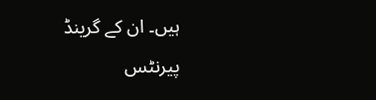ہیں۔ ان کے گرینڈ پیرنٹس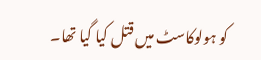کو ہولوکاسٹ میں قتل کیا گیا تھا۔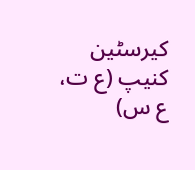کیرسٹین کنیپ (ع ت، ع س)